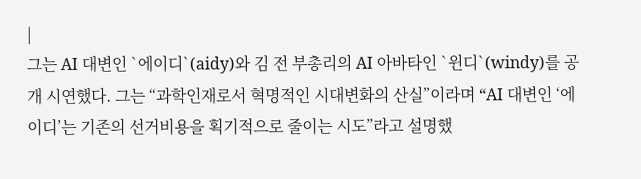|
그는 AI 대변인 `에이디`(aidy)와 김 전 부총리의 AI 아바타인 `윈디`(windy)를 공개 시연했다. 그는 “과학인재로서 혁명적인 시대변화의 산실”이라며 “AI 대변인 ‘에이디’는 기존의 선거비용을 획기적으로 줄이는 시도”라고 설명했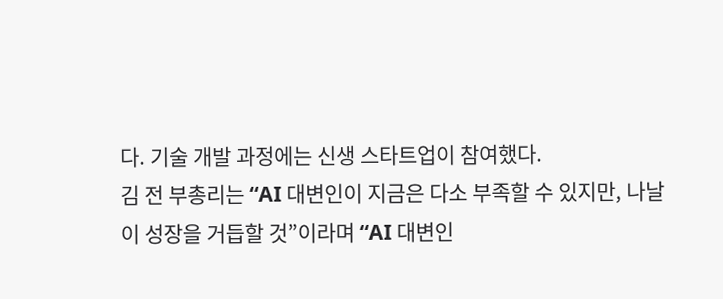다. 기술 개발 과정에는 신생 스타트업이 참여했다.
김 전 부총리는 “AI 대변인이 지금은 다소 부족할 수 있지만, 나날이 성장을 거듭할 것”이라며 “AI 대변인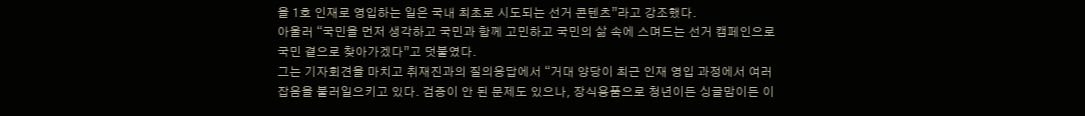을 1호 인재로 영입하는 일은 국내 최초로 시도되는 선거 콘텐츠”라고 강조했다.
아울러 “국민을 먼저 생각하고 국민과 함께 고민하고 국민의 삶 속에 스며드는 선거 캠페인으로 국민 곁으로 찾아가겠다”고 덧붙였다.
그는 기자회견을 마치고 취재진과의 질의응답에서 “거대 양당이 최근 인재 영입 과정에서 여러 잡음을 불러일으키고 있다. 검증이 안 된 문제도 있으나, 장식용품으로 청년이든 싱글맘이든 이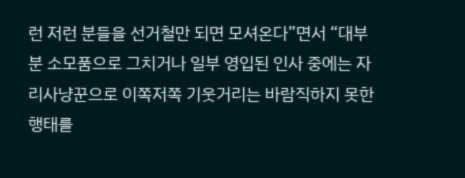런 저런 분들을 선거철만 되면 모셔온다”면서 “대부분 소모품으로 그치거나 일부 영입된 인사 중에는 자리사냥꾼으로 이쪽저쪽 기웃거리는 바람직하지 못한 행태를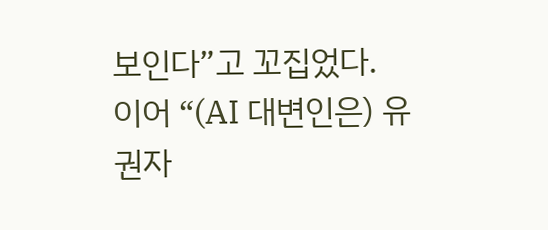보인다”고 꼬집었다.
이어 “(AI 대변인은) 유권자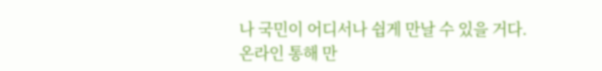나 국민이 어디서나 쉽게 만날 수 있을 거다. 온라인 통해 만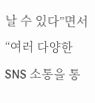날 수 있다”면서 “여러 다양한 SNS 소통을 통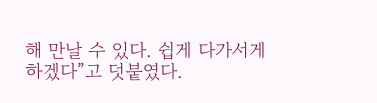해 만날 수 있다. 쉽게 다가서게 하겠다”고 덧붙였다.